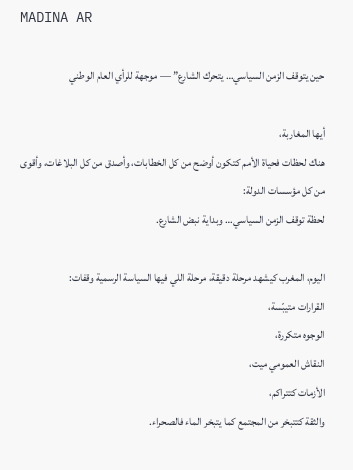MADINA AR

حين يتوقف الزمن السياسي… يتحرك الشارع” — موجهة للرأي العام الوطني

أيها المغاربة،
هناك لحظات فحياة الأمم كتكون أوضح من كل الخطابات، وأصدق من كل البلاغات، وأقوى من كل مؤسسات الدولة:
لحظة توقف الزمن السياسي… وبداية نبض الشارع.

اليوم، المغرب كيشهد مرحلة دقيقة، مرحلة اللي فيها السياسة الرسمية وقفات:
القرارات متيبّسة،
الوجوه متكررة،
النقاش العمومي ميت،
الأزمات كتتراكم،
والثقة كتتبخر من المجتمع كما يتبخر الماء فالصحراء.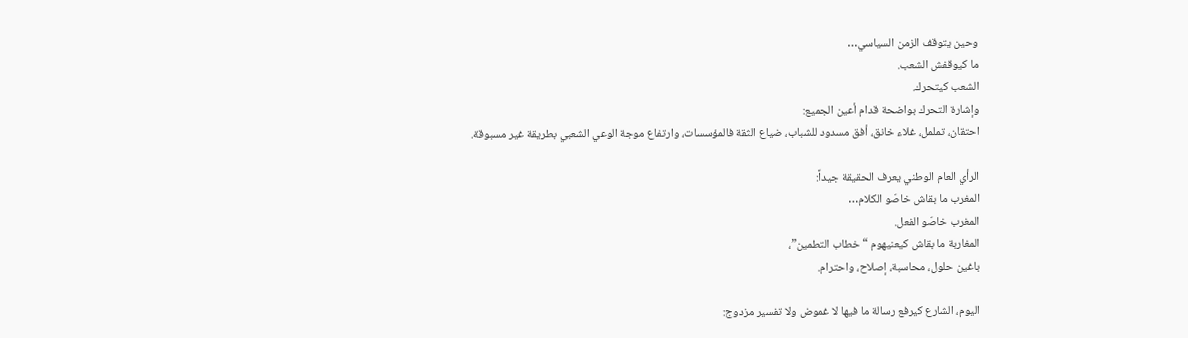وحين يتوقف الزمن السياسي…
ما كيوقفش الشعب.
الشعب كيتحرك.
وإشارة التحرك بواضحة قدام أعين الجميع:
احتقان، تململ، غلاء خانق، أفق مسدود للشباب، ضياع الثقة فالمؤسسات، وارتفاع موجة الوعي الشعبي بطريقة غير مسبوقة.

الرأي العام الوطني يعرف الحقيقة جيداً:
المغرب ما بقاش خاصّو الكلام…
المغرب خاصّو الفعل.
المغاربة ما بقاش كيعنيهوم “خطاب التطمين”،
باغين حلول، محاسبة، إصلاح، واحترام.

اليوم، الشارع كيرفع رسالة ما فيها لا غموض ولا تفسير مزدوج: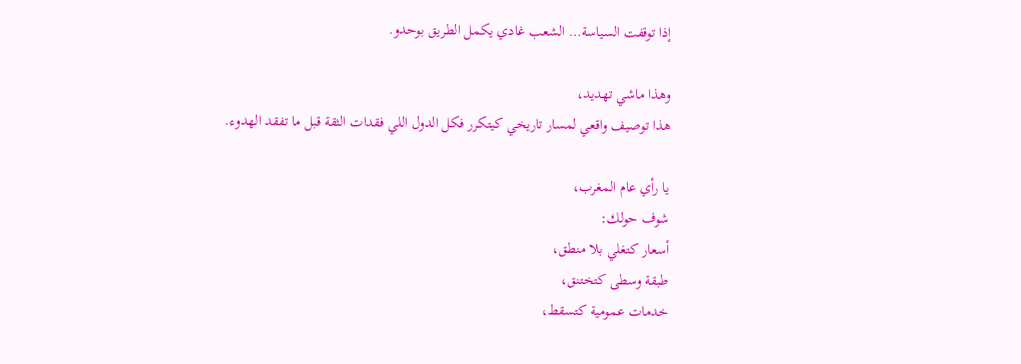إذا توقفت السياسة… الشعب غادي يكمل الطريق بوحدو.

وهذا ماشي تهديد،
هذا توصيف واقعي لمسار تاريخي كيتكرر فكل الدول اللي فقدات الثقة قبل ما تفقد الهدوء.

يا رأي عام المغرب،
شوف حولك:
أسعار كتغلي بلا منطق،
طبقة وسطى كتختنق،
خدمات عمومية كتسقط،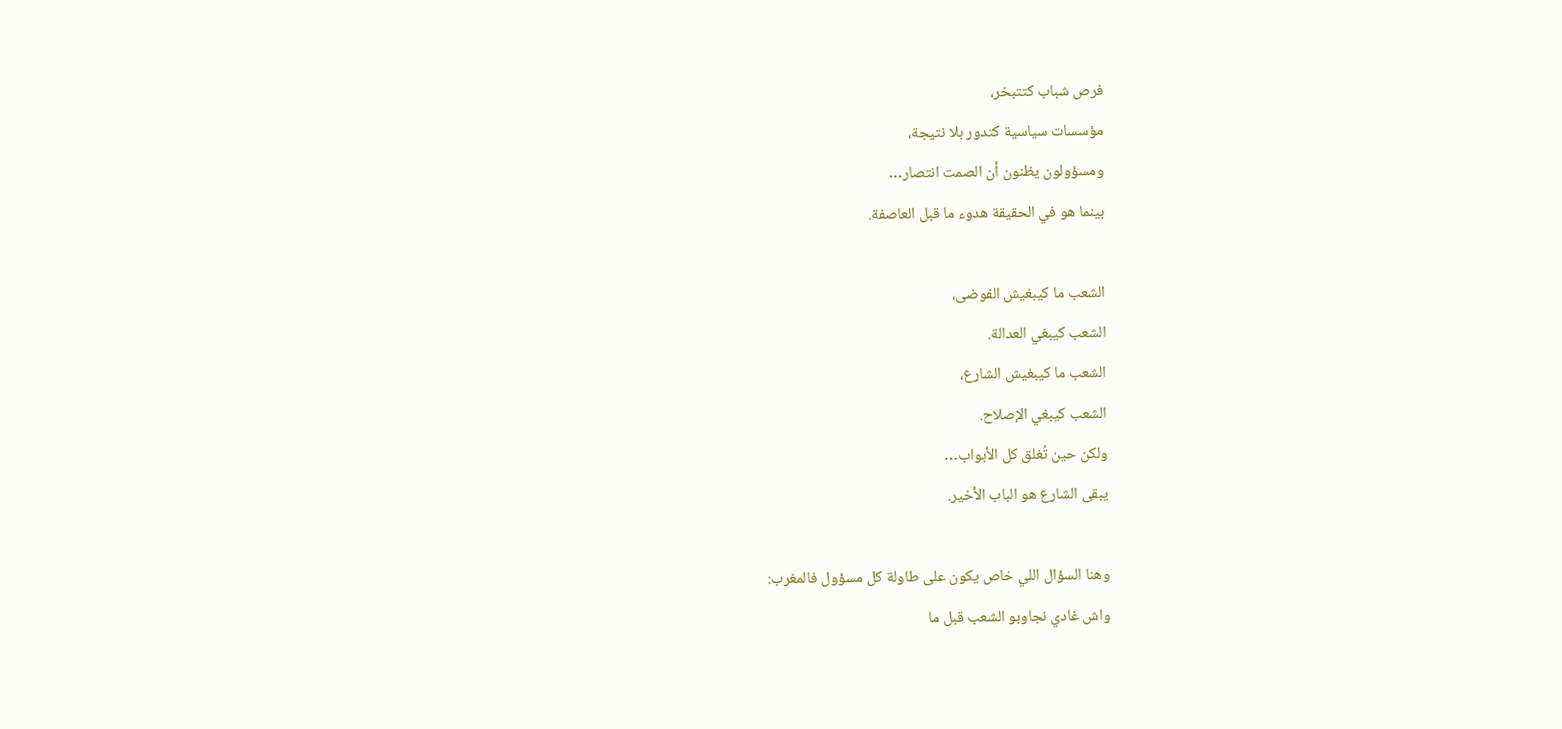فرص شباب كتتبخر،
مؤسسات سياسية كتدور بلا نتيجة،
ومسؤولون يظنون أن الصمت انتصار…
بينما هو في الحقيقة هدوء ما قبل العاصفة.

الشعب ما كيبغيش الفوضى،
الشعب كيبغي العدالة.
الشعب ما كيبغيش الشارع،
الشعب كيبغي الإصلاح.
ولكن حين تُغلق كل الأبواب…
يبقى الشارع هو الباب الأخير.

وهنا السؤال اللي خاص يكون على طاولة كل مسؤول فالمغرب:
واش غادي نجاوبو الشعب قبل ما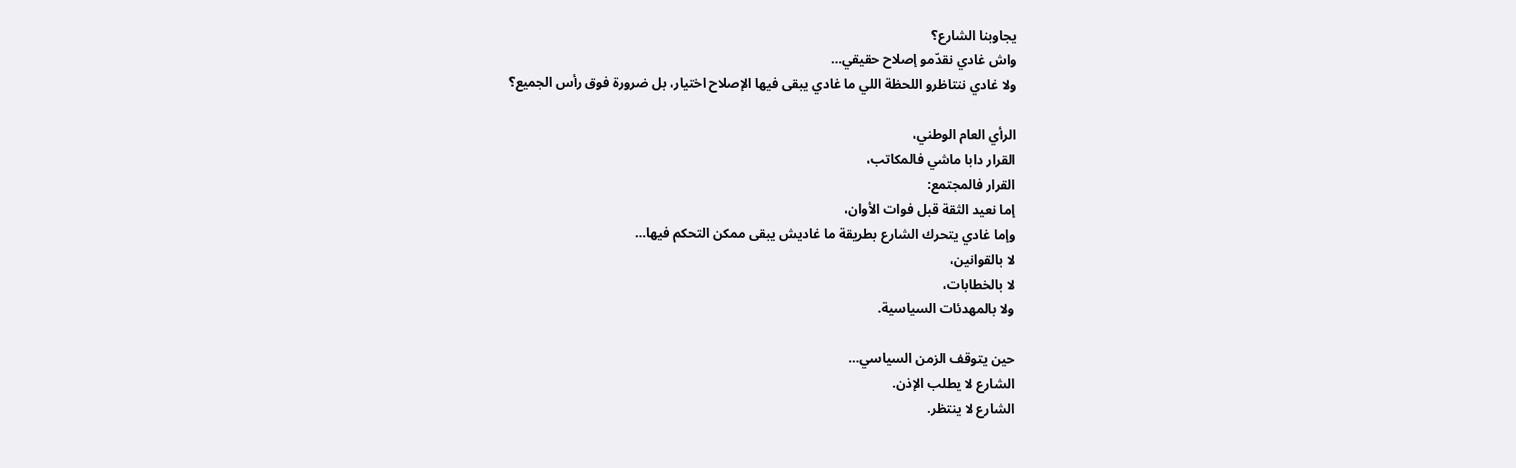يجاوبنا الشارع؟
واش غادي نقدّمو إصلاح حقيقي…
ولا غادي ننتاظرو اللحظة اللي ما غادي يبقى فيها الإصلاح اختيار، بل ضرورة فوق رأس الجميع؟

الرأي العام الوطني،
القرار دابا ماشي فالمكاتب،
القرار فالمجتمع:
إما نعيد الثقة قبل فوات الأوان،
وإما غادي يتحرك الشارع بطريقة ما غاديش يبقى ممكن التحكم فيها…
لا بالقوانين،
لا بالخطابات،
ولا بالمهدئات السياسية.

حين يتوقف الزمن السياسي…
الشارع لا يطلب الإذن.
الشارع لا ينتظر.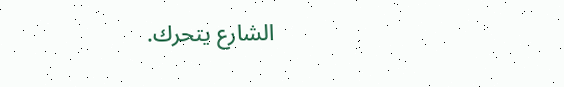الشارع يتحرك.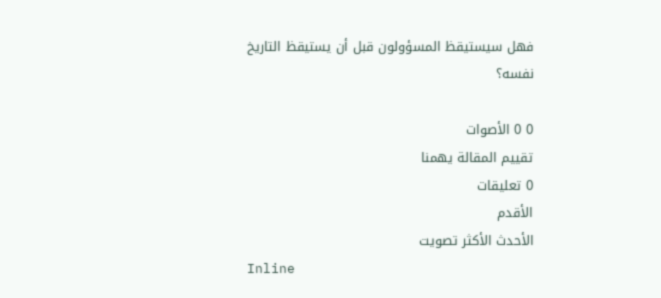فهل سيستيقظ المسؤولون قبل أن يستيقظ التاريخ نفسه؟

0 0 الأصوات
تقييم المقالة يهمنا
0 تعليقات
الأقدم
الأحدث الأكثر تصويت
Inline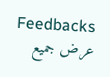Feedbacks
عرض جميع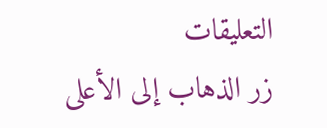التعليقات
زر الذهاب إلى الأعلى